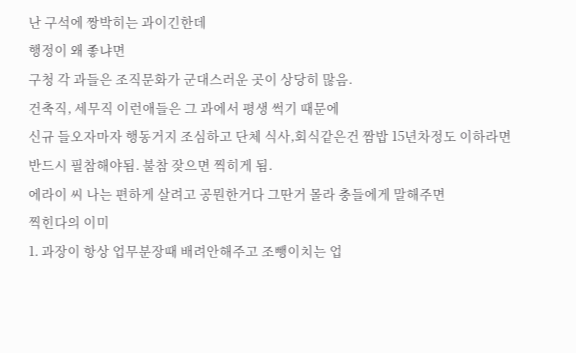난 구석에 짱박히는 과이긴한데
행정이 왜 좋냐면
구청 각 과들은 조직문화가 군대스러운 곳이 상당히 많음.
건축직, 세무직 이런애들은 그 과에서 평생 썩기 때문에
신규 들오자마자 행동거지 조심하고 단체 식사,회식같은건 짬밥 15년차정도 이하라면
반드시 필참해야됨. 불참 잦으면 찍히게 됨.
에라이 씨 나는 편하게 살려고 공뭔한거다 그딴거 몰라 충들에게 말해주면
찍힌다의 이미
1. 과장이 항상 업무분장때 배려안해주고 조뺑이치는 업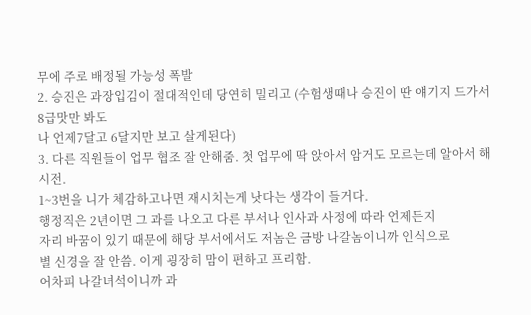무에 주로 배정될 가능성 폭발
2. 승진은 과장입김이 절대적인데 당연히 밀리고 (수험생때나 승진이 딴 얘기지 드가서 8급맛만 봐도
나 언제7달고 6달지만 보고 살게된다)
3. 다른 직원들이 업무 협조 잘 안해줌. 첫 업무에 딱 앉아서 암거도 모르는데 알아서 해 시전.
1~3번을 니가 체감하고나면 재시치는게 낫다는 생각이 들거다.
행정직은 2년이면 그 과를 나오고 다른 부서나 인사과 사정에 따라 언제든지
자리 바꿈이 있기 때문에 해당 부서에서도 저놈은 금방 나갈놈이니까 인식으로
별 신경을 잘 안씀. 이게 굉장히 맘이 편하고 프리함.
어차피 나갈녀석이니까 과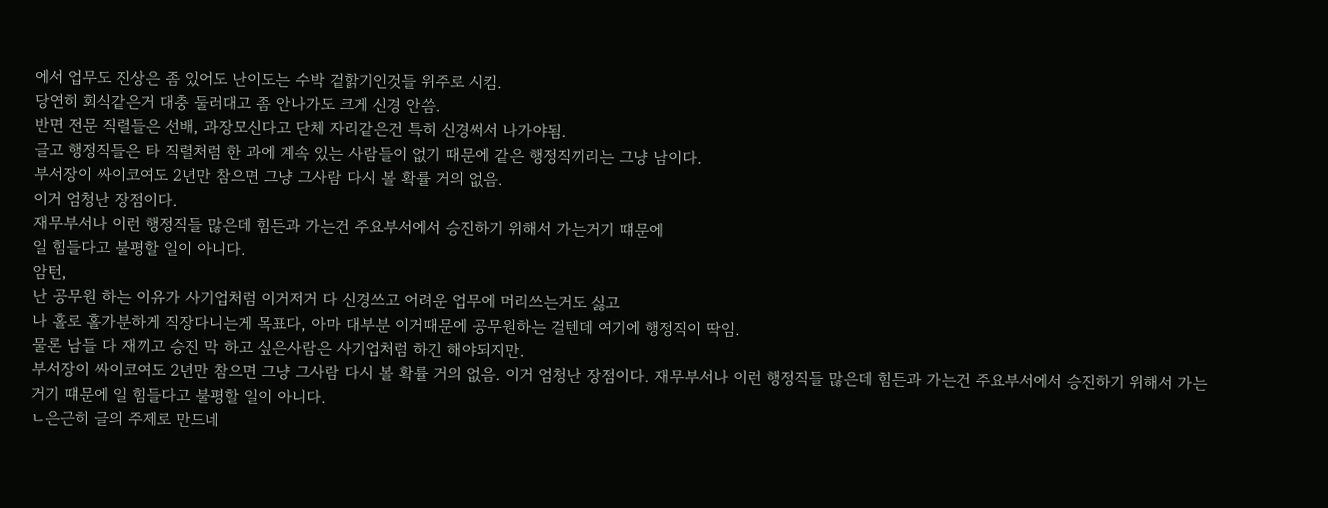에서 업무도 진상은 좀 있어도 난이도는 수박 겉핡기인것들 위주로 시킴.
당연히 회식같은거 대충 둘러대고 좀 안나가도 크게 신경 안씀.
반면 전문 직렬들은 선배, 과장모신다고 단체 자리같은건 특히 신경써서 나가야됨.
글고 행정직들은 타 직렬처럼 한 과에 계속 있는 사람들이 없기 때문에 같은 행정직끼리는 그냥 남이다.
부서장이 싸이코여도 2년만 참으면 그냥 그사람 다시 볼 확률 거의 없음.
이거 엄청난 장점이다.
재무부서나 이런 행정직들 많은데 힘든과 가는건 주요부서에서 승진하기 위해서 가는거기 떄문에
일 힘들다고 불평할 일이 아니다.
암턴,
난 공무원 하는 이유가 사기업처럼 이거저거 다 신경쓰고 어려운 업무에 머리쓰는거도 싫고
나 홀로 홀가분하게 직장다니는게 목표다, 아마 대부분 이거때문에 공무원하는 걸텐데 여기에 행정직이 딱임.
물론 남들 다 재끼고 승진 막 하고 싶은사람은 사기업처럼 하긴 해야되지만.
부서장이 싸이코여도 2년만 참으면 그냥 그사람 다시 볼 확률 거의 없음. 이거 엄청난 장점이다. 재무부서나 이런 행정직들 많은데 힘든과 가는건 주요부서에서 승진하기 위해서 가는거기 떄문에 일 힘들다고 불평할 일이 아니다.
ㄴ은근히 글의 주제로 만드네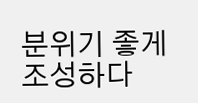분위기 좋게 조성하다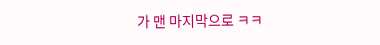가 맨 마지막으로 ㅋㅋ